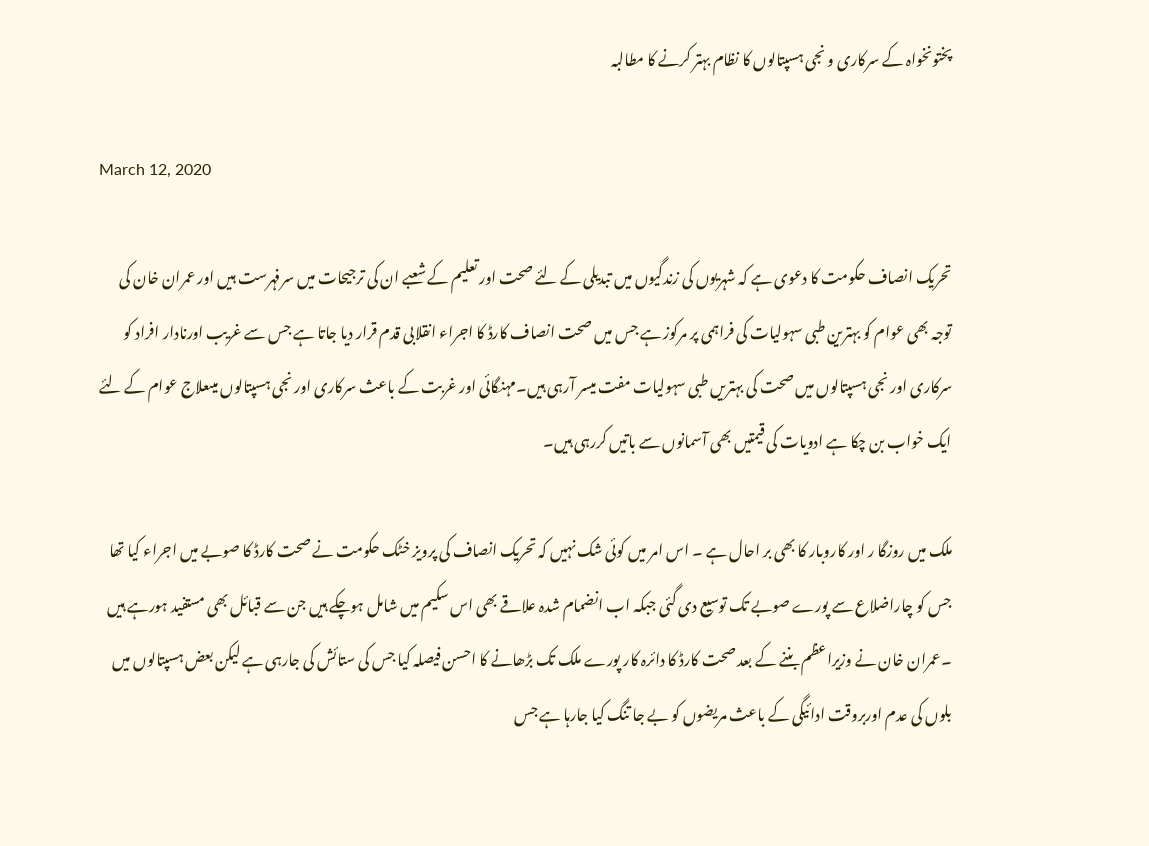پختونخواہ کے سرکاری و نجی ہسپتالوں کا نظام بہتر کرنے کا مطالبہ

March 12, 2020

تحریک انصاف حکومت کا دعوی ہے کہ شہریوں کی زندگیوں میں تبدیلی کے لئے صحت اور تعلیم کے شعبے ان کی ترجیحات میں سرفہرست ہیں اور عمران خان کی توجہ بھی عوام کو بہترین طبی سہولیات کی فراہمی پر مرکوز ہے جس میں صحت انصاف کارڈ کا اجراء انقلابی قدم قرار دیا جاتا ہے جس سے غریب اورنادار افراد کو سرکاری اور نجی ہسپتالوں میں صحت کی بہتریں طبی سہولیات مفت میسر آرہی ہیں۔مہنگائی اور غربت کے باعث سرکاری اور نجی ہسپتالوں میںعلاج عوام کے لئے ایک خواب بن چکا ہے ادویات کی قیمتیں بھی آسمانوں سے باتیں کررہی ہیں۔

ملک میں روزگا ر اور کاروبار کا بھی بر احال ہے ۔ اس امر میں کوئی شک نہیں کہ تحریک انصاف کی پرویز خٹک حکومت نے صحت کارڈ کا صوبے میں اجراء کیا تھا جس کو چاراضلاع سے پورے صوبے تک توسیع دی گئی جبکہ اب انضمام شدہ علاقے بھی اس سکیم میں شامل ہوچکے ہیں جن سے قبائل بھی مستفید ہورہے ہیں ۔عمران خان نے وزیراعظم بننے کے بعد صحت کارڈ کا دائرہ کار پورے ملک تک بڑھانے کا احسن فیصلہ کیا جس کی ستائش کی جارہی ہے لیکن بعض ہسپتالوں میں بلوں کی عدم اوربروقت ادائیگی کے باعث مریضوں کو بے جا تنگ کیا جارہا ہے جس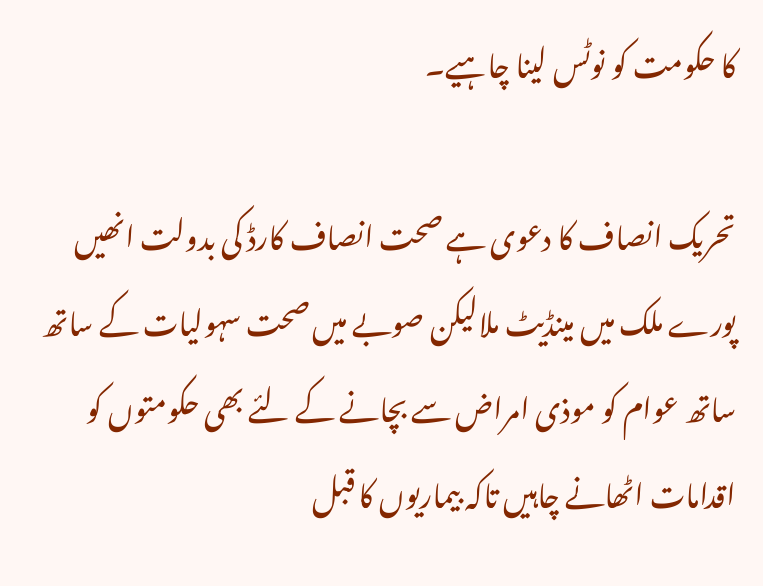کا حکومت کو نوٹس لینا چاہیے۔

تحریک انصاف کا دعوی ہے صحت انصاف کارڈ کی بدولت انھیں پورے ملک میں مینڈیٹ ملالیکن صوبے میں صحت سہولیات کے ساتھ ساتھ عوام کو موذی امراض سے بچانے کے لئے بھی حکومتوں کو اقدامات اٹھانے چاہیں تاکہ بیماریوں کا قبل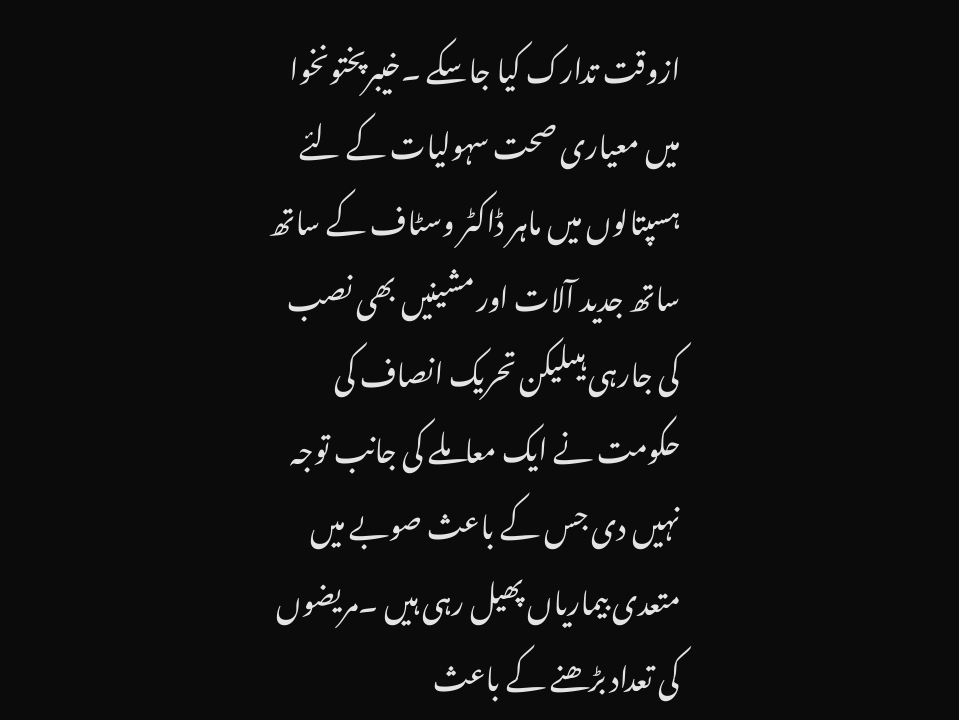ازوقت تدارک کیا جاسکے ۔خیبرپختونخوا میں معیاری صحت سہولیات کے لئے ہسپتالوں میں ماہر ڈاکٹر وسٹاف کے ساتھ ساتھ جدید آلات اور مشینیں بھی نصب کی جارہی ہیںلیکن تحریک انصاف کی حکومت نے ایک معاملے کی جانب توجہ نہیں دی جس کے باعث صوبے میں متعدی بیماریاں پھیل رہی ہیں ۔مریضوں کی تعداد بڑھنے کے باعث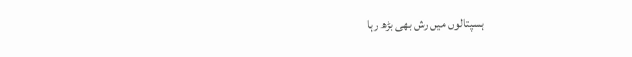ہسپتالوں میں رش بھی بڑھ رہا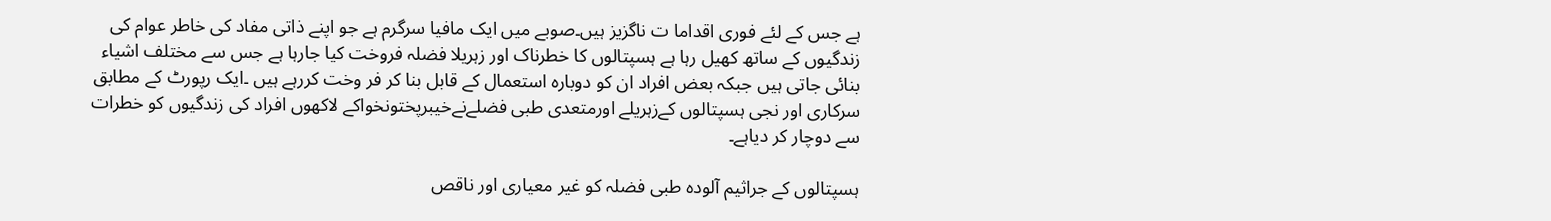ہے جس کے لئے فوری اقداما ت ناگزیز ہیں۔صوبے میں ایک مافیا سرگرم ہے جو اپنے ذاتی مفاد کی خاطر عوام کی زندگیوں کے ساتھ کھیل رہا ہے ہسپتالوں کا خطرناک اور زہریلا فضلہ فروخت کیا جارہا ہے جس سے مختلف اشیاء بنائی جاتی ہیں جبکہ بعض افراد ان کو دوبارہ استعمال کے قابل بنا کر فر وخت کررہے ہیں ۔ایک رپورٹ کے مطابق سرکاری اور نجی ہسپتالوں کےزہریلے اورمتعدی طبی فضلےنےخیبرپختونخواکے لاکھوں افراد کی زندگیوں کو خطرات سے دوچار کر دیاہے۔

ہسپتالوں کے جراثیم آلودہ طبی فضلہ کو غیر معیاری اور ناقص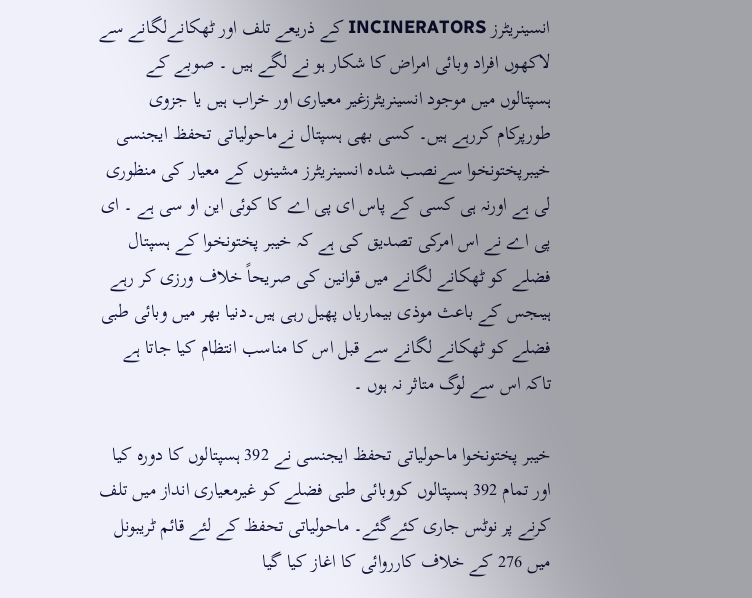انسینریٹرز INCINERATORS کے ذریعے تلف اور ٹھکانےلگانے سے لاکھوں افراد وبائی امراض کا شکار ہو نے لگے ہیں ۔ صوبے کے ہسپتالوں میں موجود انسینریٹرزغیر معیاری اور خراب ہیں یا جزوی طورپرکام کررہے ہیں۔ کسی بھی ہسپتال نےماحولیاتی تحفظ ایجنسی خیبرپختونخوا سےنصب شدہ انسینریٹرز مشینوں کے معیار کی منظوری لی ہے اورنہ ہی کسی کے پاس ای پی اے کا کوئی این او سی ہے ۔ ای پی اے نے اس امرکی تصدیق کی ہے کہ خیبر پختونخوا کے ہسپتال فضلے کو ٹھکانے لگانے میں قوانین کی صریحاً خلاف ورزی کر رہے ہیںجس کے باعث موذی بیماریاں پھیل رہی ہیں۔دنیا بھر میں وبائی طبی فضلے کو ٹھکانے لگانے سے قبل اس کا مناسب انتظام کیا جاتا ہے تاکہ اس سے لوگ متاثر نہ ہوں ۔

خیبر پختونخوا ماحولیاتی تحفظ ایجنسی نے 392 ہسپتالوں کا دورہ کیا اور تمام 392 ہسپتالوں کووبائی طبی فضلے کو غیرمعیاری انداز میں تلف کرنے پر نوٹس جاری کئےگئے۔ ماحولیاتی تحفظ کے لئے قائم ٹریبونل میں 276 کے خلاف کارروائی کا اغاز کیا گیا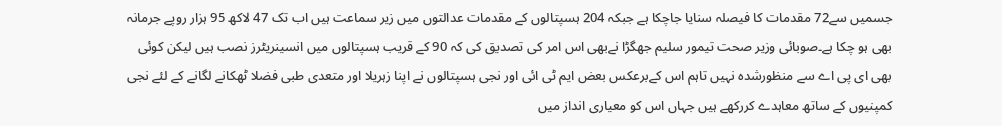جسمیں سے72 مقدمات کا فیصلہ سنایا جاچکا ہے جبکہ 204 ہسپتالوں کے مقدمات عدالتوں میں زیر سماعت ہیں اب تک 47 لاکھ 95 ہزار روپے جرمانہ بھی ہو چکا ہے۔صوبائی وزیر صحت تیمور سلیم جھگڑا نےبھی اس امر کی تصدیق کی کہ 90 کے قریب ہسپتالوں میں انسینریٹرز نصب ہیں لیکن کوئی بھی ای پی اے سے منظورشدہ نہیں تاہم اس کےبرعکس بعض ایم ٹی ائی اور نجی ہسپتالوں نے اپنا زہریلا اور متعدی طبی فضلا ٹھکانے لگانے کے لئے نجی کمپنیوں کے ساتھ معاہدے کررکھے ہیں جہاں اس کو معیاری انداز میں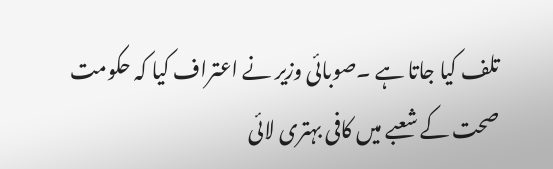تلف کیا جاتا ہے ۔صوبائی وزیر نے اعتراف کیا کہ حکومت صحت کے شعبے میں کافی بہتری لائی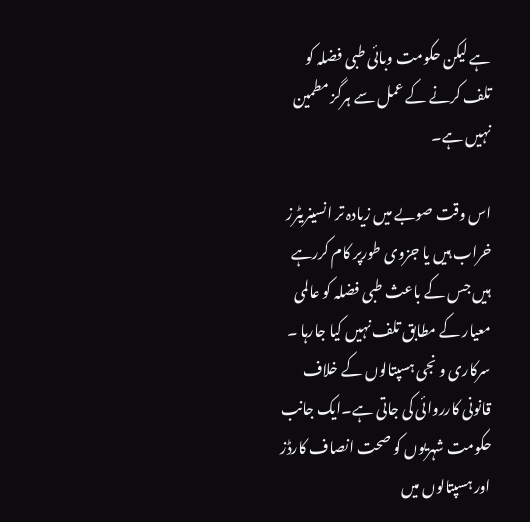ہے لیکن حکومت وبائی طبی فضلہ کو تلف کرنے کے عمل سے ہرگز مطمین نہیں ہے۔

اس وقت صوبے میں زیادہ تر انسینریٹرز خراب ہیں یا جزوی طورپر کام کررہے ہیں جس کے باعث طبی فضلہ کو عالمی معیار کے مطابق تلف نہیں کیا جارہا ۔ سرکاری و نجی ہسپتالوں کے خلاف قانونی کارروائی کی جاتی ہے۔ایک جانب حکومت شہریوں کو صحت انصاف کارڈز اور ہسپتالوں میں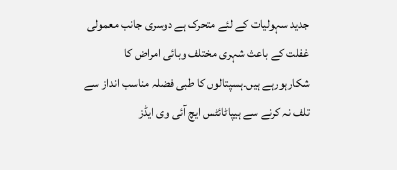جدید سہولیات کے لئے متحرک ہے دوسری جانب معمولی غفلت کے باعث شہری مختلف وبائی امراض کا شکارہورہے ہیں۔ہسپتالوں کا طبی فضلہ مناسب انداز سے تلف نہ کرنے سے ہیپاٹائٹس ایچ آئی وی ایڈز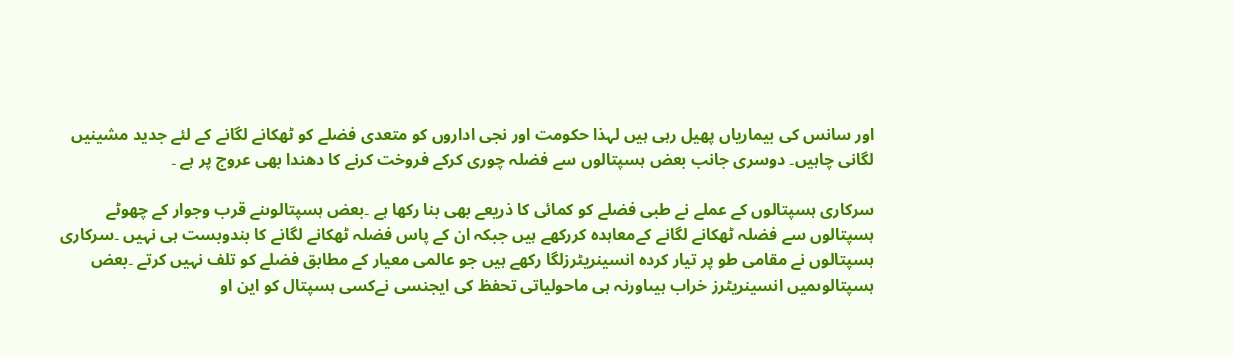اور سانس کی بیماریاں پھیل رہی ہیں لہذا حکومت اور نجی اداروں کو متعدی فضلے کو ٹھکانے لگانے کے لئے جدید مشینیں لگانی چاہیں۔ دوسری جانب بعض ہسپتالوں سے فضلہ چوری کرکے فروخت کرنے کا دھندا بھی عروج پر ہے ۔

سرکاری ہسپتالوں کے عملے نے طبی فضلے کو کمائی کا ذریعے بھی بنا رکھا ہے ۔بعض ہسپتالوںنے قرب وجوار کے چھوٹے ہسپتالوں سے فضلہ ٹھکانے لگانے کےمعاہدہ کررکھے ہیں جبکہ ان کے پاس فضلہ ٹھکانے لگانے کا بندوبست ہی نہیں ۔سرکاری ہسپتالوں نے مقامی طو پر تیار کردہ انسینریٹرزلگا رکھے ہیں جو عالمی معیار کے مطابق فضلے کو تلف نہیں کرتے ۔بعض ہسپتالوںمیں انسینریٹرز خراب ہیںاورنہ ہی ماحولیاتی تحفظ کی ایجنسی نےکسی ہسپتال کو این او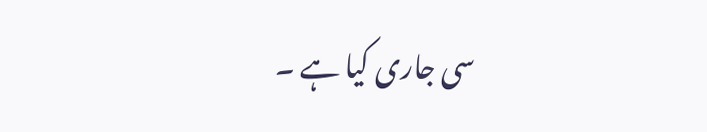سی جاری کیا ہے ۔